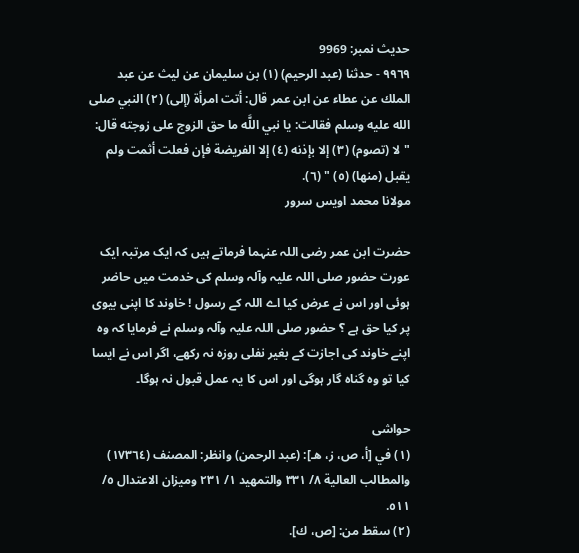حدیث نمبر: 9969
٩٩٦٩ - حدثنا (عبد الرحيم) (١) بن سليمان عن ليث عن عبد الملك عن عطاء عن ابن عمر قال: أتت امرأة (إلى) (٢) النبي صلى الله عليه وسلم فقالت: يا نبي اللَّه ما حق الزوج على زوجته قال: "لا (تصوم) (٣) إلا بإذنه (٤) إلا الفريضة فإن فعلت أثمت ولم يقبل (منها) (٥) " (٦).
مولانا محمد اویس سرور

حضرت ابن عمر رضی اللہ عنہما فرماتے ہیں کہ ایک مرتبہ ایک عورت حضور صلی اللہ علیہ وآلہ وسلم کی خدمت میں حاضر ہوئی اور اس نے عرض کیا اے اللہ کے رسول ! خاوند کا اپنی بیوی پر کیا حق ہے ؟ حضور صلی اللہ علیہ وآلہ وسلم نے فرمایا کہ وہ اپنے خاوند کی اجازت کے بغیر نفلی روزہ نہ رکھے، اگر اس نے ایسا کیا تو وہ گناہ گار ہوگی اور اس کا یہ عمل قبول نہ ہوگا۔

حواشی
(١) في [أ، ص، ز، هـ]: (عبد الرحمن) وانظر: المصنف (١٧٣٦٤) والمطالب العالية ٨/ ٣٣١ والتمهيد ١/ ٢٣١ وميزان الاعتدال ٥/ ٥١١.
(٢) سقط من: [ص، ك].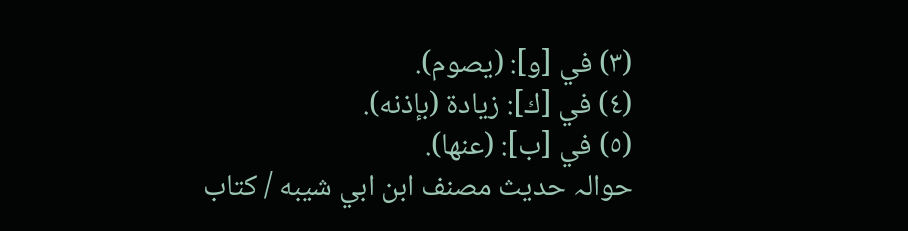(٣) في [و]: (يصوم).
(٤) في [ك]: زيادة (بإذنه).
(٥) في [ب]: (عنها).
حوالہ حدیث مصنف ابن ابي شيبه / كتاب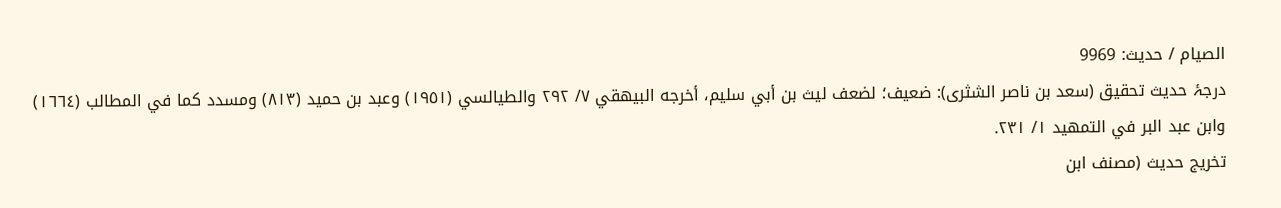الصيام / حدیث: 9969
درجۂ حدیث تحقیق (سعد بن ناصر الشثری): ضعيف؛ لضعف ليث بن أبي سليم، أخرجه البيهقي ٧/ ٢٩٢ والطيالسي (١٩٥١) وعبد بن حميد (٨١٣) ومسدد كما في المطالب (١٦٦٤) وابن عبد البر في التمهيد ١/ ٢٣١.
تخریج حدیث (مصنف ابن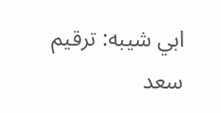ابي شيبه: ترقيم سعد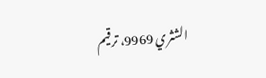الشثري 9969، ترقيم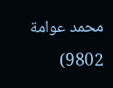محمد عوامة 9802)